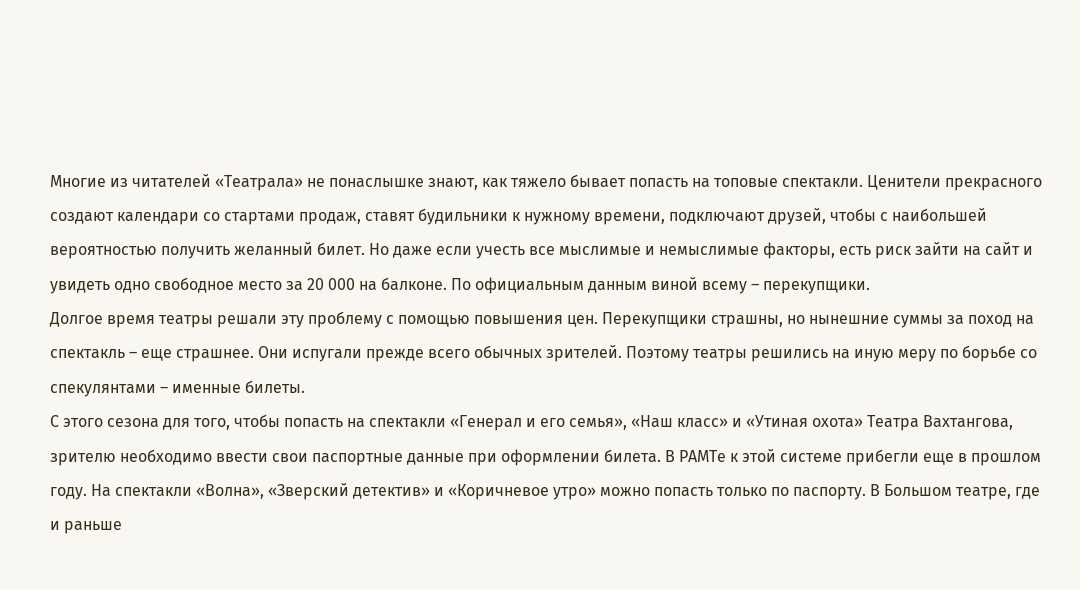Многие из читателей «Театрала» не понаслышке знают, как тяжело бывает попасть на топовые спектакли. Ценители прекрасного создают календари со стартами продаж, ставят будильники к нужному времени, подключают друзей, чтобы с наибольшей вероятностью получить желанный билет. Но даже если учесть все мыслимые и немыслимые факторы, есть риск зайти на сайт и увидеть одно свободное место за 20 000 на балконе. По официальным данным виной всему – перекупщики.
Долгое время театры решали эту проблему с помощью повышения цен. Перекупщики страшны, но нынешние суммы за поход на спектакль – еще страшнее. Они испугали прежде всего обычных зрителей. Поэтому театры решились на иную меру по борьбе со спекулянтами – именные билеты.
С этого сезона для того, чтобы попасть на спектакли «Генерал и его семья», «Наш класс» и «Утиная охота» Театра Вахтангова, зрителю необходимо ввести свои паспортные данные при оформлении билета. В РАМТе к этой системе прибегли еще в прошлом году. На спектакли «Волна», «Зверский детектив» и «Коричневое утро» можно попасть только по паспорту. В Большом театре, где и раньше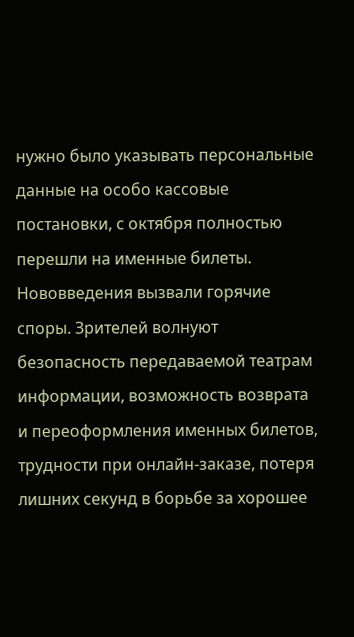нужно было указывать персональные данные на особо кассовые постановки, с октября полностью перешли на именные билеты.
Нововведения вызвали горячие споры. Зрителей волнуют безопасность передаваемой театрам информации, возможность возврата и переоформления именных билетов, трудности при онлайн-заказе, потеря лишних секунд в борьбе за хорошее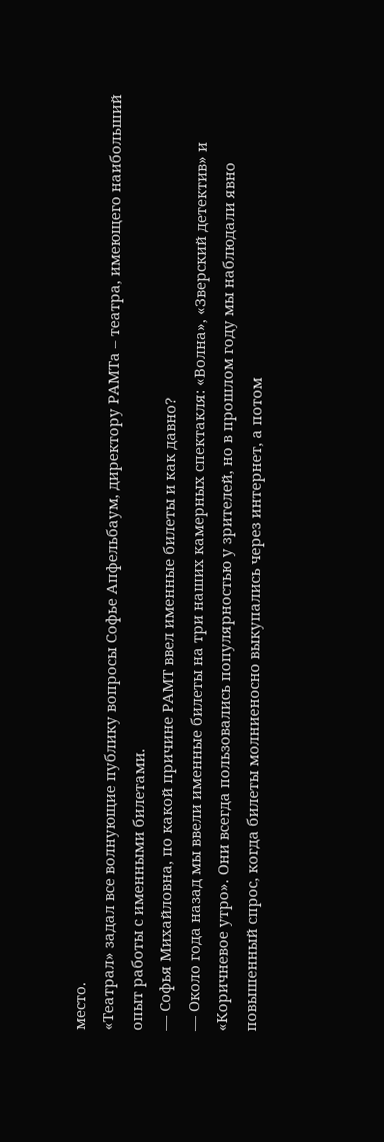место.
«Театрал» задал все волнующие публику вопросы Софье Апфельбаум, директору РАМТа – театра, имеющего наибольший опыт работы с именными билетами.
— Софья Михайловна, по какой причине РАМТ ввел именные билеты и как давно?
— Около года назад мы ввели именные билеты на три наших камерных спектакля: «Волна», «Зверский детектив» и «Коричневое утро». Они всегда пользовались популярностью у зрителей, но в прошлом году мы наблюдали явно повышенный спрос, когда билеты молниеносно выкупались через интернет, а потом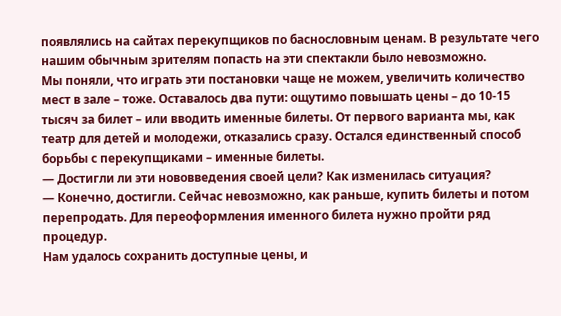появлялись на сайтах перекупщиков по баснословным ценам. В результате чего нашим обычным зрителям попасть на эти спектакли было невозможно.
Мы поняли, что играть эти постановки чаще не можем, увеличить количество мест в зале – тоже. Оставалось два пути: ощутимо повышать цены – до 10-15 тысяч за билет – или вводить именные билеты. От первого варианта мы, как театр для детей и молодежи, отказались сразу. Остался единственный способ борьбы с перекупщиками – именные билеты.
— Достигли ли эти нововведения своей цели? Как изменилась ситуация?
— Конечно, достигли. Сейчас невозможно, как раньше, купить билеты и потом перепродать. Для переоформления именного билета нужно пройти ряд процедур.
Нам удалось сохранить доступные цены, и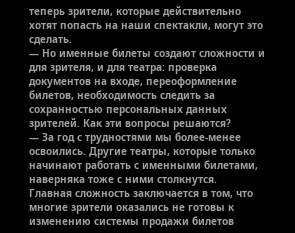теперь зрители, которые действительно хотят попасть на наши спектакли, могут это сделать.
— Но именные билеты создают сложности и для зрителя, и для театра: проверка документов на входе, переоформление билетов, необходимость следить за сохранностью персональных данных зрителей. Как эти вопросы решаются?
— За год с трудностями мы более-менее освоились. Другие театры, которые только начинают работать с именными билетами, наверняка тоже с ними столкнутся.
Главная сложность заключается в том, что многие зрители оказались не готовы к изменению системы продажи билетов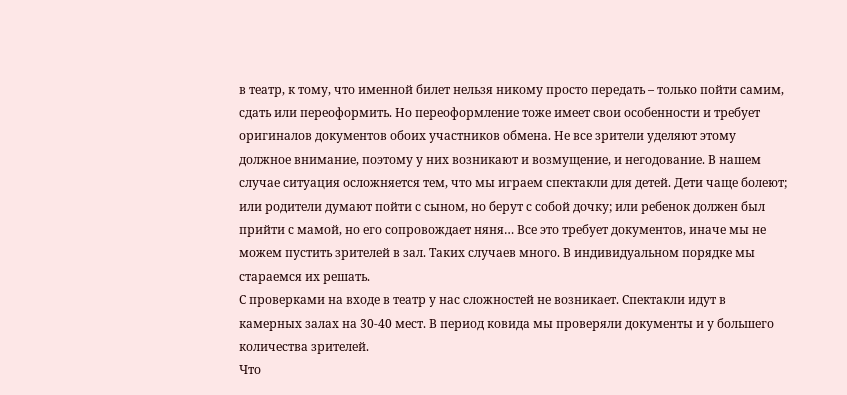в театр, к тому, что именной билет нельзя никому просто передать – только пойти самим, сдать или переоформить. Но переоформление тоже имеет свои особенности и требует оригиналов документов обоих участников обмена. Не все зрители уделяют этому должное внимание, поэтому у них возникают и возмущение, и негодование. В нашем случае ситуация осложняется тем, что мы играем спектакли для детей. Дети чаще болеют; или родители думают пойти с сыном, но берут с собой дочку; или ребенок должен был прийти с мамой, но его сопровождает няня… Все это требует документов, иначе мы не можем пустить зрителей в зал. Таких случаев много. В индивидуальном порядке мы стараемся их решать.
С проверками на входе в театр у нас сложностей не возникает. Спектакли идут в камерных залах на 30-40 мест. В период ковида мы проверяли документы и у большего количества зрителей.
Что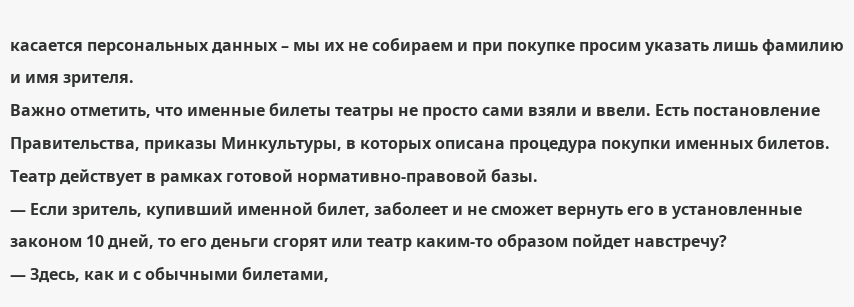касается персональных данных – мы их не собираем и при покупке просим указать лишь фамилию и имя зрителя.
Важно отметить, что именные билеты театры не просто сами взяли и ввели. Есть постановление Правительства, приказы Минкультуры, в которых описана процедура покупки именных билетов. Театр действует в рамках готовой нормативно-правовой базы.
— Если зритель, купивший именной билет, заболеет и не сможет вернуть его в установленные законом 10 дней, то его деньги сгорят или театр каким-то образом пойдет навстречу?
— Здесь, как и с обычными билетами,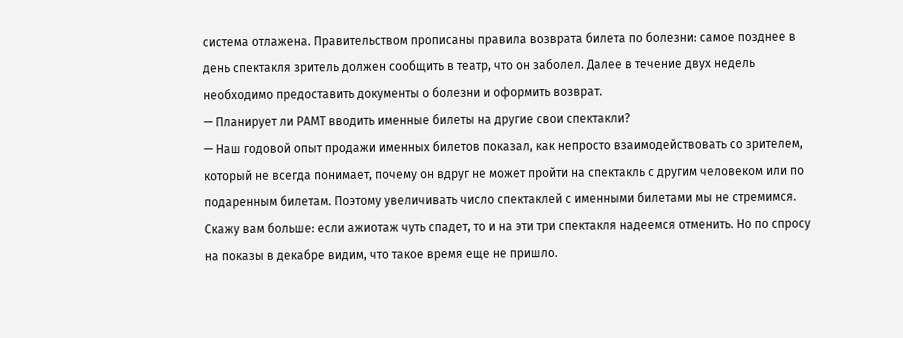система отлажена. Правительством прописаны правила возврата билета по болезни: самое позднее в день спектакля зритель должен сообщить в театр, что он заболел. Далее в течение двух недель необходимо предоставить документы о болезни и оформить возврат.
— Планирует ли РАМТ вводить именные билеты на другие свои спектакли?
— Наш годовой опыт продажи именных билетов показал, как непросто взаимодействовать со зрителем, который не всегда понимает, почему он вдруг не может пройти на спектакль с другим человеком или по подаренным билетам. Поэтому увеличивать число спектаклей с именными билетами мы не стремимся.
Скажу вам больше: если ажиотаж чуть спадет, то и на эти три спектакля надеемся отменить. Но по спросу на показы в декабре видим, что такое время еще не пришло.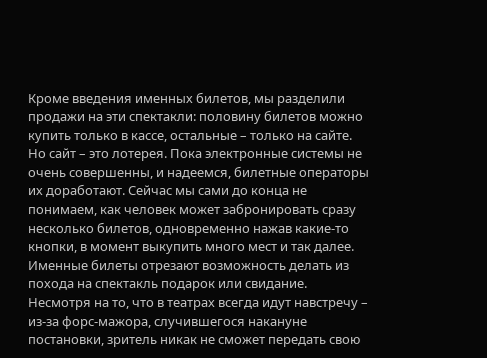Кроме введения именных билетов, мы разделили продажи на эти спектакли: половину билетов можно купить только в кассе, остальные – только на сайте. Но сайт – это лотерея. Пока электронные системы не очень совершенны, и надеемся, билетные операторы их доработают. Сейчас мы сами до конца не понимаем, как человек может забронировать сразу несколько билетов, одновременно нажав какие-то кнопки, в момент выкупить много мест и так далее.
Именные билеты отрезают возможность делать из похода на спектакль подарок или свидание. Несмотря на то, что в театрах всегда идут навстречу – из-за форс-мажора, случившегося накануне постановки, зритель никак не сможет передать свою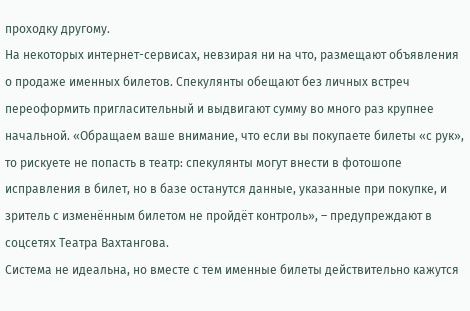проходку другому.
На некоторых интернет-сервисах, невзирая ни на что, размещают объявления о продаже именных билетов. Спекулянты обещают без личных встреч переоформить пригласительный и выдвигают сумму во много раз крупнее начальной. «Обращаем ваше внимание, что если вы покупаете билеты «с рук», то рискуете не попасть в театр: спекулянты могут внести в фотошопе исправления в билет, но в базе останутся данные, указанные при покупке, и зритель с изменённым билетом не пройдёт контроль», – предупреждают в соцсетях Театра Вахтангова.
Система не идеальна, но вместе с тем именные билеты действительно кажутся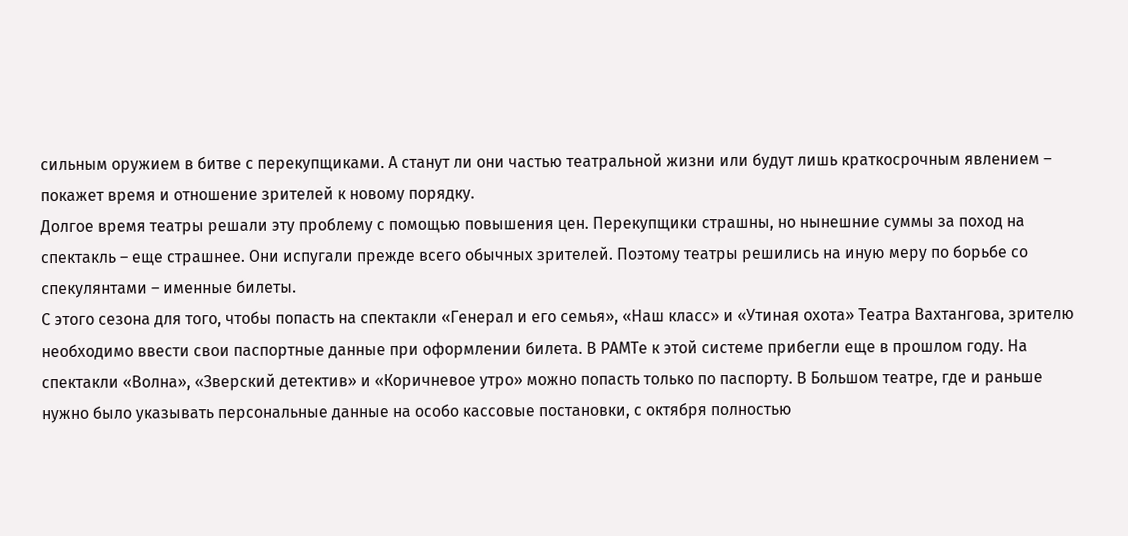сильным оружием в битве с перекупщиками. А станут ли они частью театральной жизни или будут лишь краткосрочным явлением – покажет время и отношение зрителей к новому порядку.
Долгое время театры решали эту проблему с помощью повышения цен. Перекупщики страшны, но нынешние суммы за поход на спектакль – еще страшнее. Они испугали прежде всего обычных зрителей. Поэтому театры решились на иную меру по борьбе со спекулянтами – именные билеты.
С этого сезона для того, чтобы попасть на спектакли «Генерал и его семья», «Наш класс» и «Утиная охота» Театра Вахтангова, зрителю необходимо ввести свои паспортные данные при оформлении билета. В РАМТе к этой системе прибегли еще в прошлом году. На спектакли «Волна», «Зверский детектив» и «Коричневое утро» можно попасть только по паспорту. В Большом театре, где и раньше нужно было указывать персональные данные на особо кассовые постановки, с октября полностью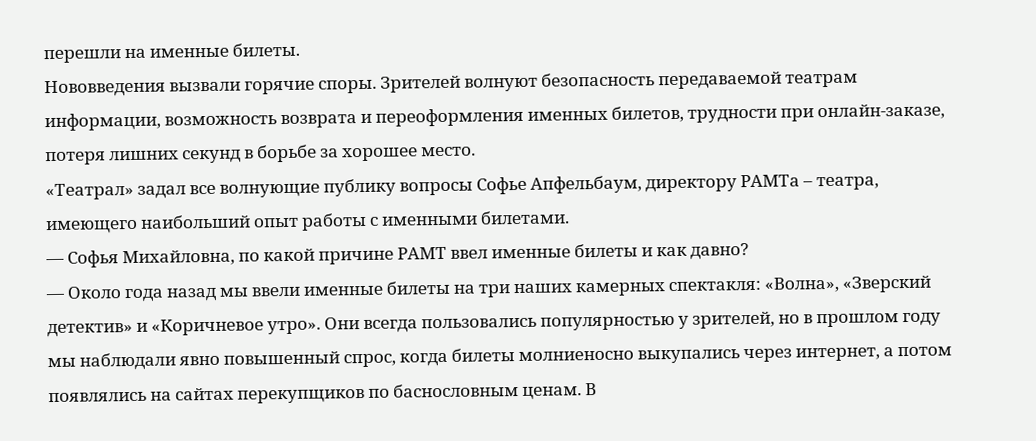перешли на именные билеты.
Нововведения вызвали горячие споры. Зрителей волнуют безопасность передаваемой театрам информации, возможность возврата и переоформления именных билетов, трудности при онлайн-заказе, потеря лишних секунд в борьбе за хорошее место.
«Театрал» задал все волнующие публику вопросы Софье Апфельбаум, директору РАМТа – театра, имеющего наибольший опыт работы с именными билетами.
— Софья Михайловна, по какой причине РАМТ ввел именные билеты и как давно?
— Около года назад мы ввели именные билеты на три наших камерных спектакля: «Волна», «Зверский детектив» и «Коричневое утро». Они всегда пользовались популярностью у зрителей, но в прошлом году мы наблюдали явно повышенный спрос, когда билеты молниеносно выкупались через интернет, а потом появлялись на сайтах перекупщиков по баснословным ценам. В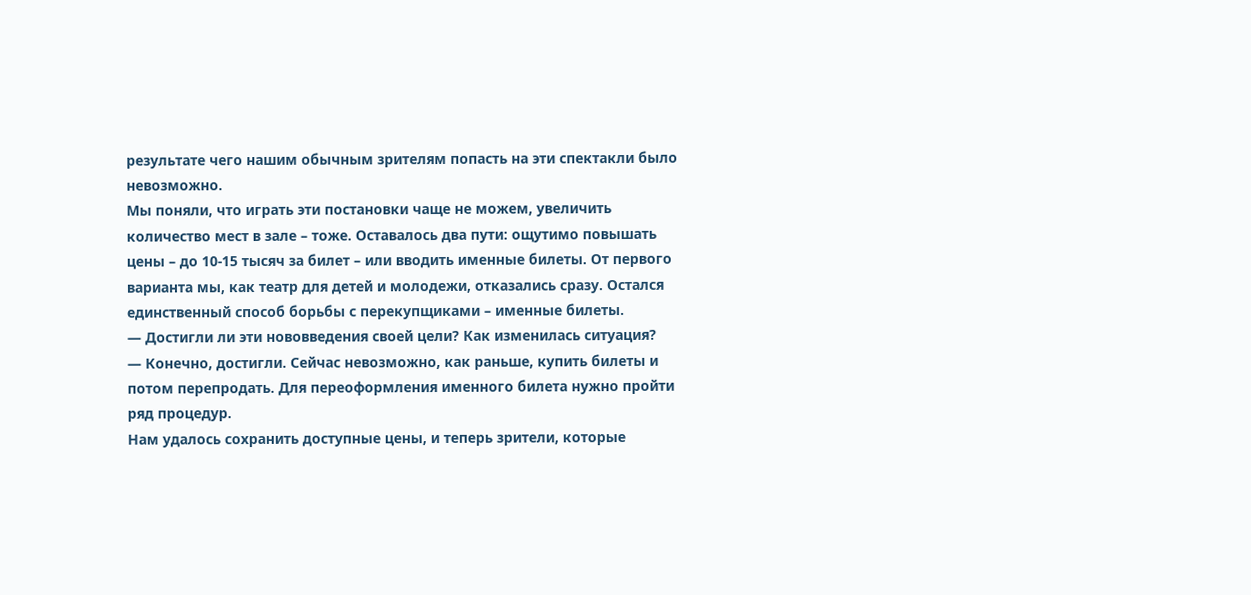результате чего нашим обычным зрителям попасть на эти спектакли было невозможно.
Мы поняли, что играть эти постановки чаще не можем, увеличить количество мест в зале – тоже. Оставалось два пути: ощутимо повышать цены – до 10-15 тысяч за билет – или вводить именные билеты. От первого варианта мы, как театр для детей и молодежи, отказались сразу. Остался единственный способ борьбы с перекупщиками – именные билеты.
— Достигли ли эти нововведения своей цели? Как изменилась ситуация?
— Конечно, достигли. Сейчас невозможно, как раньше, купить билеты и потом перепродать. Для переоформления именного билета нужно пройти ряд процедур.
Нам удалось сохранить доступные цены, и теперь зрители, которые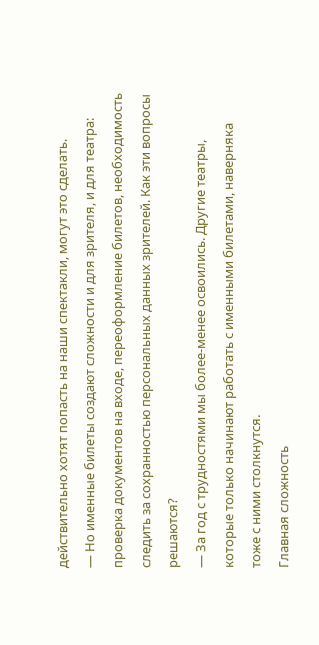действительно хотят попасть на наши спектакли, могут это сделать.
— Но именные билеты создают сложности и для зрителя, и для театра: проверка документов на входе, переоформление билетов, необходимость следить за сохранностью персональных данных зрителей. Как эти вопросы решаются?
— За год с трудностями мы более-менее освоились. Другие театры, которые только начинают работать с именными билетами, наверняка тоже с ними столкнутся.
Главная сложность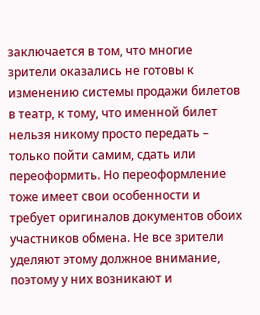заключается в том, что многие зрители оказались не готовы к изменению системы продажи билетов в театр, к тому, что именной билет нельзя никому просто передать – только пойти самим, сдать или переоформить. Но переоформление тоже имеет свои особенности и требует оригиналов документов обоих участников обмена. Не все зрители уделяют этому должное внимание, поэтому у них возникают и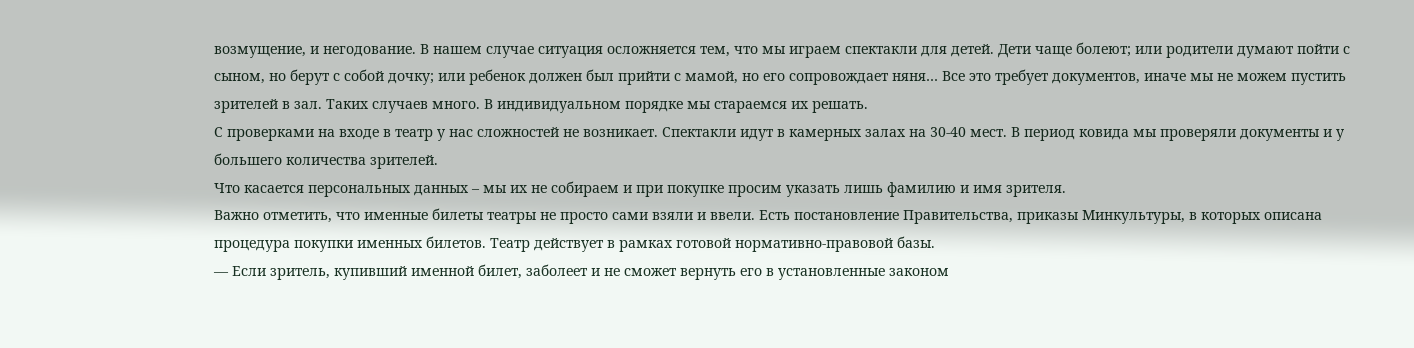возмущение, и негодование. В нашем случае ситуация осложняется тем, что мы играем спектакли для детей. Дети чаще болеют; или родители думают пойти с сыном, но берут с собой дочку; или ребенок должен был прийти с мамой, но его сопровождает няня… Все это требует документов, иначе мы не можем пустить зрителей в зал. Таких случаев много. В индивидуальном порядке мы стараемся их решать.
С проверками на входе в театр у нас сложностей не возникает. Спектакли идут в камерных залах на 30-40 мест. В период ковида мы проверяли документы и у большего количества зрителей.
Что касается персональных данных – мы их не собираем и при покупке просим указать лишь фамилию и имя зрителя.
Важно отметить, что именные билеты театры не просто сами взяли и ввели. Есть постановление Правительства, приказы Минкультуры, в которых описана процедура покупки именных билетов. Театр действует в рамках готовой нормативно-правовой базы.
— Если зритель, купивший именной билет, заболеет и не сможет вернуть его в установленные законом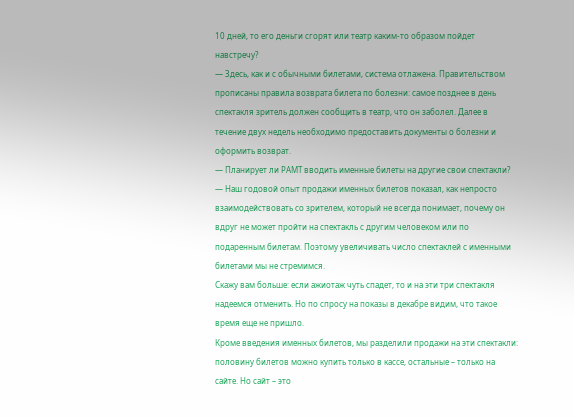10 дней, то его деньги сгорят или театр каким-то образом пойдет навстречу?
— Здесь, как и с обычными билетами, система отлажена. Правительством прописаны правила возврата билета по болезни: самое позднее в день спектакля зритель должен сообщить в театр, что он заболел. Далее в течение двух недель необходимо предоставить документы о болезни и оформить возврат.
— Планирует ли РАМТ вводить именные билеты на другие свои спектакли?
— Наш годовой опыт продажи именных билетов показал, как непросто взаимодействовать со зрителем, который не всегда понимает, почему он вдруг не может пройти на спектакль с другим человеком или по подаренным билетам. Поэтому увеличивать число спектаклей с именными билетами мы не стремимся.
Скажу вам больше: если ажиотаж чуть спадет, то и на эти три спектакля надеемся отменить. Но по спросу на показы в декабре видим, что такое время еще не пришло.
Кроме введения именных билетов, мы разделили продажи на эти спектакли: половину билетов можно купить только в кассе, остальные – только на сайте. Но сайт – это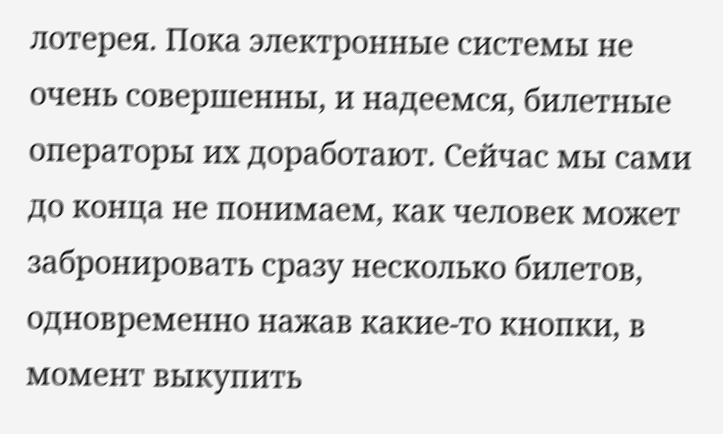лотерея. Пока электронные системы не очень совершенны, и надеемся, билетные операторы их доработают. Сейчас мы сами до конца не понимаем, как человек может забронировать сразу несколько билетов, одновременно нажав какие-то кнопки, в момент выкупить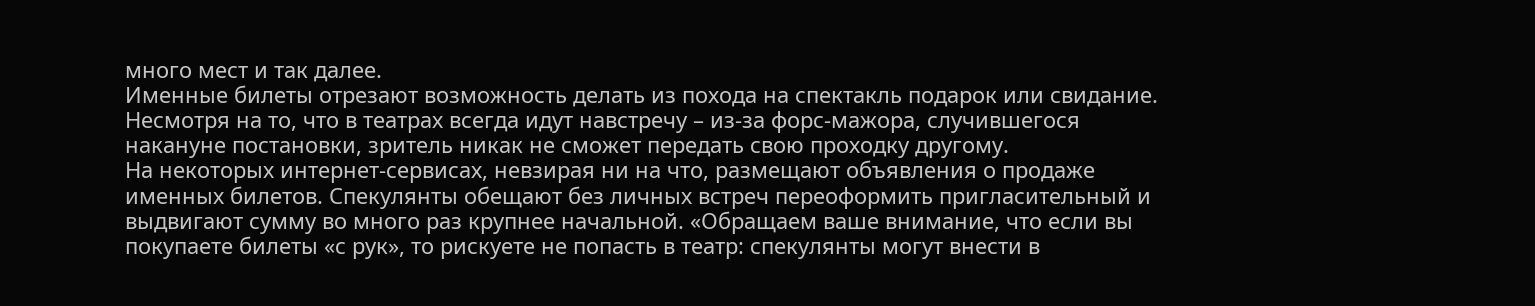много мест и так далее.
Именные билеты отрезают возможность делать из похода на спектакль подарок или свидание. Несмотря на то, что в театрах всегда идут навстречу – из-за форс-мажора, случившегося накануне постановки, зритель никак не сможет передать свою проходку другому.
На некоторых интернет-сервисах, невзирая ни на что, размещают объявления о продаже именных билетов. Спекулянты обещают без личных встреч переоформить пригласительный и выдвигают сумму во много раз крупнее начальной. «Обращаем ваше внимание, что если вы покупаете билеты «с рук», то рискуете не попасть в театр: спекулянты могут внести в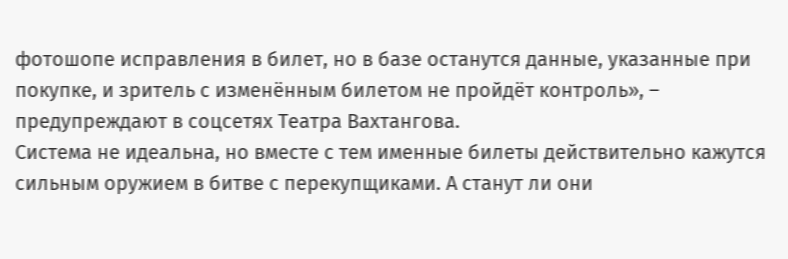фотошопе исправления в билет, но в базе останутся данные, указанные при покупке, и зритель с изменённым билетом не пройдёт контроль», – предупреждают в соцсетях Театра Вахтангова.
Система не идеальна, но вместе с тем именные билеты действительно кажутся сильным оружием в битве с перекупщиками. А станут ли они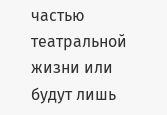частью театральной жизни или будут лишь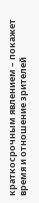краткосрочным явлением – покажет время и отношение зрителей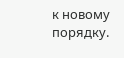к новому порядку.